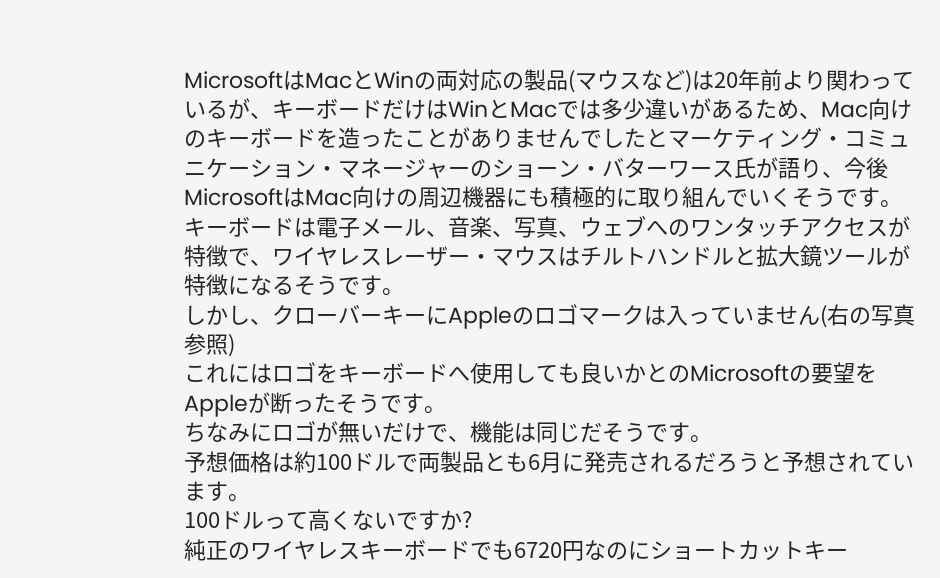MicrosoftはMacとWinの両対応の製品(マウスなど)は20年前より関わっているが、キーボードだけはWinとMacでは多少違いがあるため、Mac向けのキーボードを造ったことがありませんでしたとマーケティング・コミュニケーション・マネージャーのショーン・バターワース氏が語り、今後MicrosoftはMac向けの周辺機器にも積極的に取り組んでいくそうです。
キーボードは電子メール、音楽、写真、ウェブへのワンタッチアクセスが特徴で、ワイヤレスレーザー・マウスはチルトハンドルと拡大鏡ツールが特徴になるそうです。
しかし、クローバーキーにAppleのロゴマークは入っていません(右の写真参照)
これにはロゴをキーボードへ使用しても良いかとのMicrosoftの要望をAppleが断ったそうです。
ちなみにロゴが無いだけで、機能は同じだそうです。
予想価格は約100ドルで両製品とも6月に発売されるだろうと予想されています。
100ドルって高くないですか?
純正のワイヤレスキーボードでも6720円なのにショートカットキー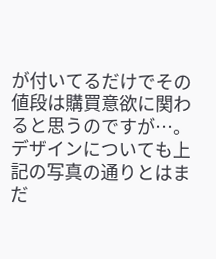が付いてるだけでその値段は購買意欲に関わると思うのですが…。
デザインについても上記の写真の通りとはまだ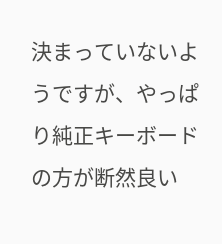決まっていないようですが、やっぱり純正キーボードの方が断然良い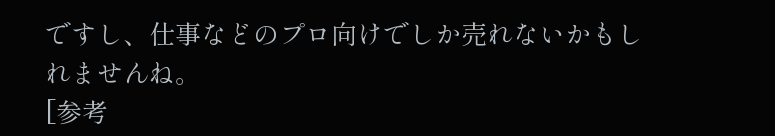ですし、仕事などのプロ向けでしか売れないかもしれませんね。
[参考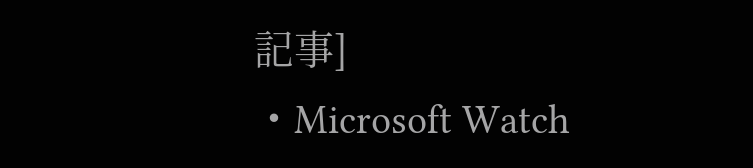記事]
・Microsoft Watch